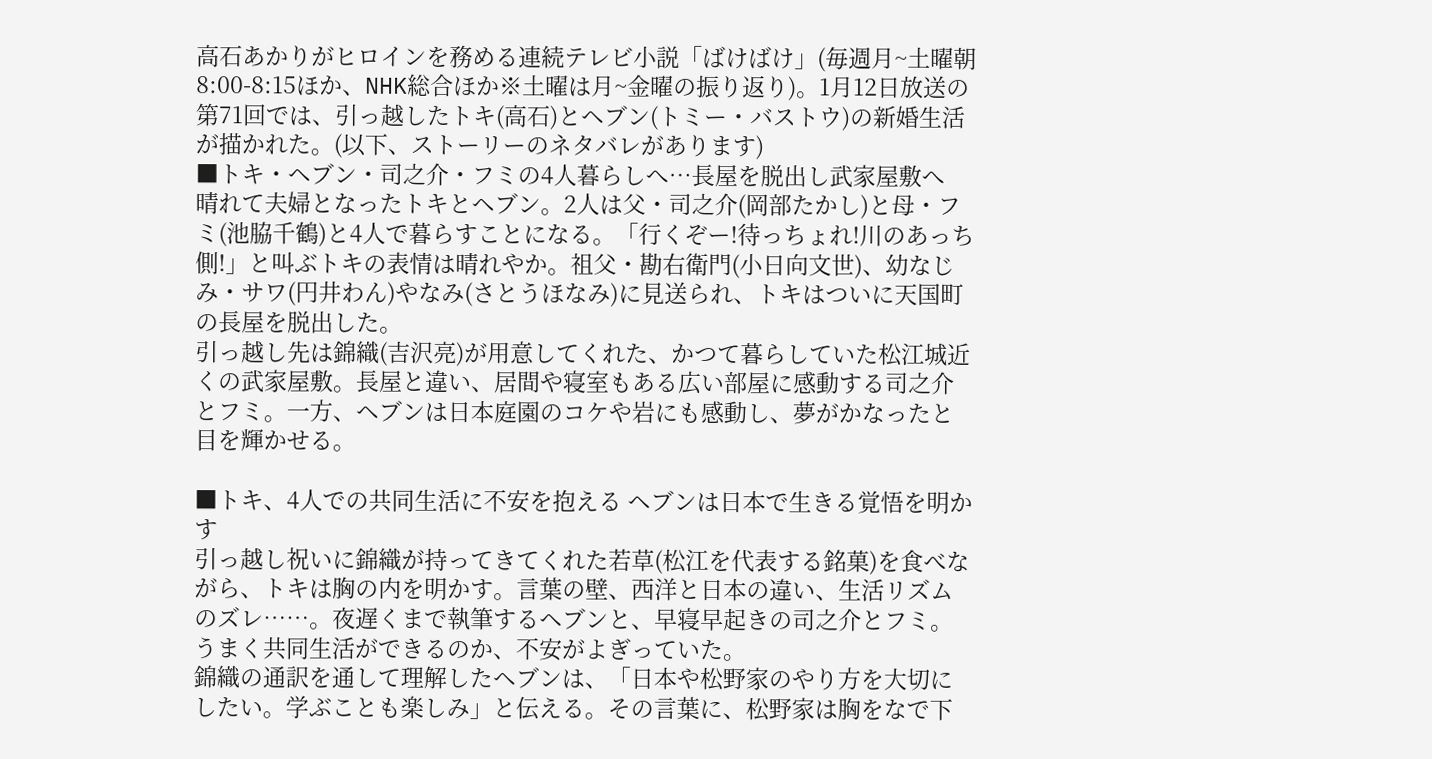高石あかりがヒロインを務める連続テレビ小説「ばけばけ」(毎週月~土曜朝8:00-8:15ほか、NHK総合ほか※土曜は月~金曜の振り返り)。1月12日放送の第71回では、引っ越したトキ(高石)とヘブン(トミー・バストウ)の新婚生活が描かれた。(以下、ストーリーのネタバレがあります)
■トキ・ヘブン・司之介・フミの4人暮らしへ…長屋を脱出し武家屋敷へ
晴れて夫婦となったトキとヘブン。2人は父・司之介(岡部たかし)と母・フミ(池脇千鶴)と4人で暮らすことになる。「行くぞー!待っちょれ!川のあっち側!」と叫ぶトキの表情は晴れやか。祖父・勘右衛門(小日向文世)、幼なじみ・サワ(円井わん)やなみ(さとうほなみ)に見送られ、トキはついに天国町の長屋を脱出した。
引っ越し先は錦織(吉沢亮)が用意してくれた、かつて暮らしていた松江城近くの武家屋敷。長屋と違い、居間や寝室もある広い部屋に感動する司之介とフミ。一方、ヘブンは日本庭園のコケや岩にも感動し、夢がかなったと目を輝かせる。

■トキ、4人での共同生活に不安を抱える ヘブンは日本で生きる覚悟を明かす
引っ越し祝いに錦織が持ってきてくれた若草(松江を代表する銘菓)を食べながら、トキは胸の内を明かす。言葉の壁、西洋と日本の違い、生活リズムのズレ……。夜遅くまで執筆するヘブンと、早寝早起きの司之介とフミ。うまく共同生活ができるのか、不安がよぎっていた。
錦織の通訳を通して理解したヘブンは、「日本や松野家のやり方を大切にしたい。学ぶことも楽しみ」と伝える。その言葉に、松野家は胸をなで下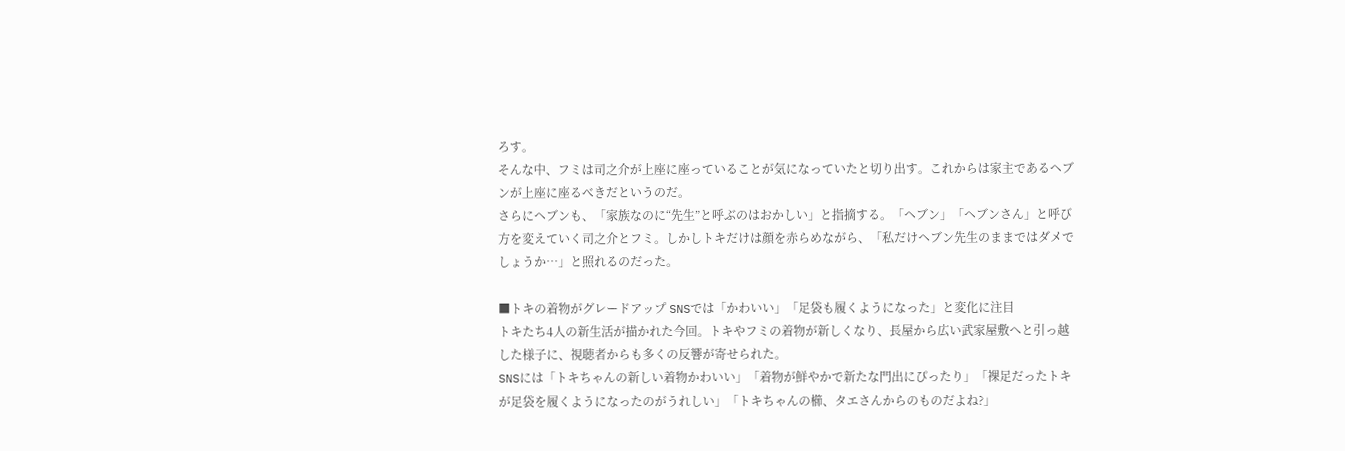ろす。
そんな中、フミは司之介が上座に座っていることが気になっていたと切り出す。これからは家主であるヘブンが上座に座るべきだというのだ。
さらにヘブンも、「家族なのに“先生”と呼ぶのはおかしい」と指摘する。「ヘブン」「ヘブンさん」と呼び方を変えていく司之介とフミ。しかしトキだけは顔を赤らめながら、「私だけヘブン先生のままではダメでしょうか…」と照れるのだった。

■トキの着物がグレードアップ SNSでは「かわいい」「足袋も履くようになった」と変化に注目
トキたち4人の新生活が描かれた今回。トキやフミの着物が新しくなり、長屋から広い武家屋敷へと引っ越した様子に、視聴者からも多くの反響が寄せられた。
SNSには「トキちゃんの新しい着物かわいい」「着物が鮮やかで新たな門出にぴったり」「裸足だったトキが足袋を履くようになったのがうれしい」「トキちゃんの櫛、タエさんからのものだよね?」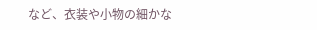など、衣装や小物の細かな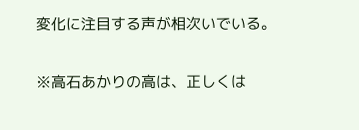変化に注目する声が相次いでいる。

※高石あかりの高は、正しくは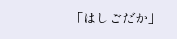「はしごだか」